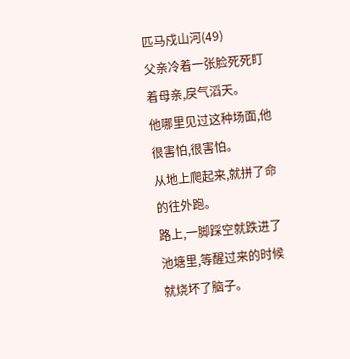匹马戍山河(49)
父亲冷着一张脸死死盯着母亲,戾气滔天。
他哪里见过这种场面,他很害怕,很害怕。
从地上爬起来,就拼了命的往外跑。
路上,一脚踩空就跌进了池塘里,等醒过来的时候就烧坏了脑子。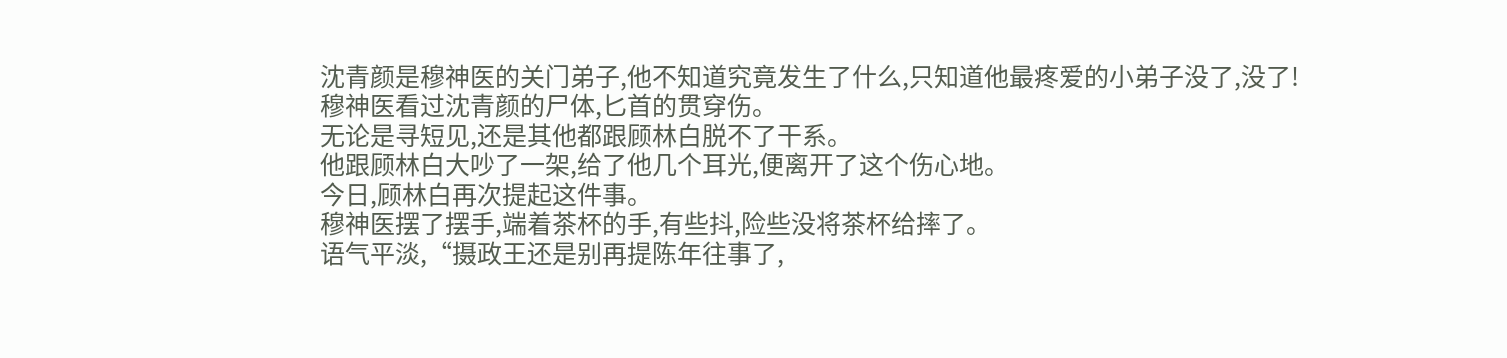沈青颜是穆神医的关门弟子,他不知道究竟发生了什么,只知道他最疼爱的小弟子没了,没了!
穆神医看过沈青颜的尸体,匕首的贯穿伤。
无论是寻短见,还是其他都跟顾林白脱不了干系。
他跟顾林白大吵了一架,给了他几个耳光,便离开了这个伤心地。
今日,顾林白再次提起这件事。
穆神医摆了摆手,端着茶杯的手,有些抖,险些没将茶杯给摔了。
语气平淡,“摄政王还是别再提陈年往事了,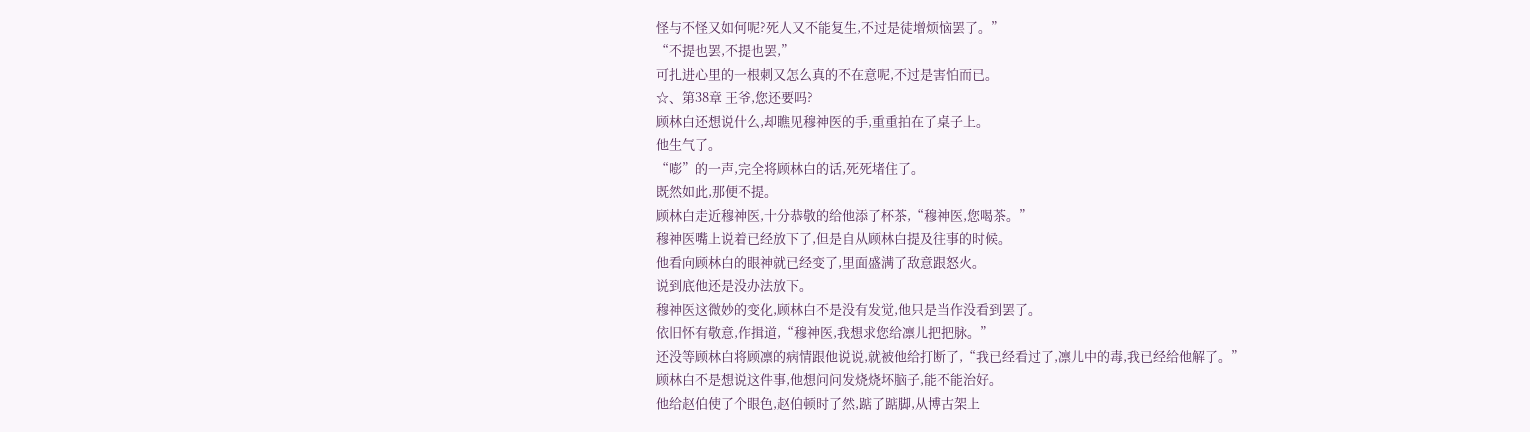怪与不怪又如何呢?死人又不能复生,不过是徒增烦恼罢了。”
“不提也罢,不提也罢,”
可扎进心里的一根刺又怎么真的不在意呢,不过是害怕而已。
☆、第38章 王爷,您还要吗?
顾林白还想说什么,却瞧见穆神医的手,重重拍在了桌子上。
他生气了。
“嘭”的一声,完全将顾林白的话,死死堵住了。
既然如此,那便不提。
顾林白走近穆神医,十分恭敬的给他添了杯茶,“穆神医,您喝茶。”
穆神医嘴上说着已经放下了,但是自从顾林白提及往事的时候。
他看向顾林白的眼神就已经变了,里面盛满了敌意跟怒火。
说到底他还是没办法放下。
穆神医这微妙的变化,顾林白不是没有发觉,他只是当作没看到罢了。
依旧怀有敬意,作揖道,“穆神医,我想求您给凛儿把把脉。”
还没等顾林白将顾凛的病情跟他说说,就被他给打断了,“我已经看过了,凛儿中的毒,我已经给他解了。”
顾林白不是想说这件事,他想问问发烧烧坏脑子,能不能治好。
他给赵伯使了个眼色,赵伯顿时了然,踮了踮脚,从博古架上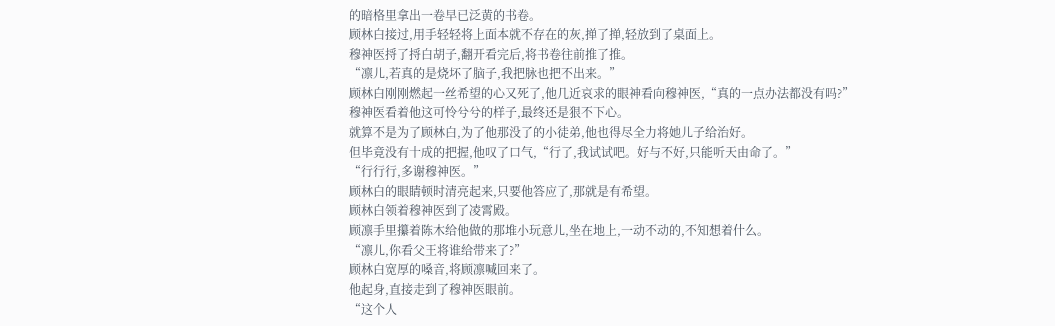的暗格里拿出一卷早已泛黄的书卷。
顾林白接过,用手轻轻将上面本就不存在的灰,掸了掸,轻放到了桌面上。
穆神医捋了捋白胡子,翻开看完后,将书卷往前推了推。
“凛儿,若真的是烧坏了脑子,我把脉也把不出来。”
顾林白刚刚燃起一丝希望的心又死了,他几近哀求的眼神看向穆神医,“真的一点办法都没有吗?”
穆神医看着他这可怜兮兮的样子,最终还是狠不下心。
就算不是为了顾林白,为了他那没了的小徒弟,他也得尽全力将她儿子给治好。
但毕竟没有十成的把握,他叹了口气,“行了,我试试吧。好与不好,只能听天由命了。”
“行行行,多谢穆神医。”
顾林白的眼睛顿时清亮起来,只要他答应了,那就是有希望。
顾林白领着穆神医到了凌霄殿。
顾凛手里攥着陈木给他做的那堆小玩意儿,坐在地上,一动不动的,不知想着什么。
“凛儿,你看父王将谁给带来了?”
顾林白宽厚的嗓音,将顾凛喊回来了。
他起身,直接走到了穆神医眼前。
“这个人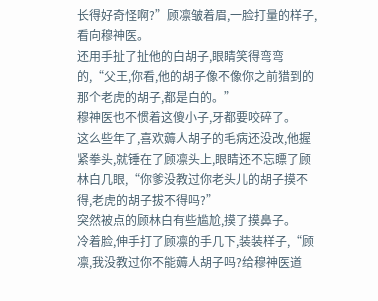长得好奇怪啊?”顾凛皱着眉,一脸打量的样子,看向穆神医。
还用手扯了扯他的白胡子,眼睛笑得弯弯的,“父王,你看,他的胡子像不像你之前猎到的那个老虎的胡子,都是白的。”
穆神医也不惯着这傻小子,牙都要咬碎了。
这么些年了,喜欢薅人胡子的毛病还没改,他握紧拳头,就锤在了顾凛头上,眼睛还不忘瞟了顾林白几眼,“你爹没教过你老头儿的胡子摸不得,老虎的胡子拔不得吗?”
突然被点的顾林白有些尴尬,摸了摸鼻子。
冷着脸,伸手打了顾凛的手几下,装装样子,“顾凛,我没教过你不能薅人胡子吗?给穆神医道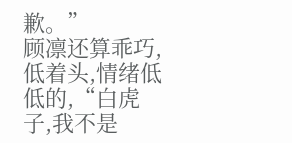歉。”
顾凛还算乖巧,低着头,情绪低低的,“白虎子,我不是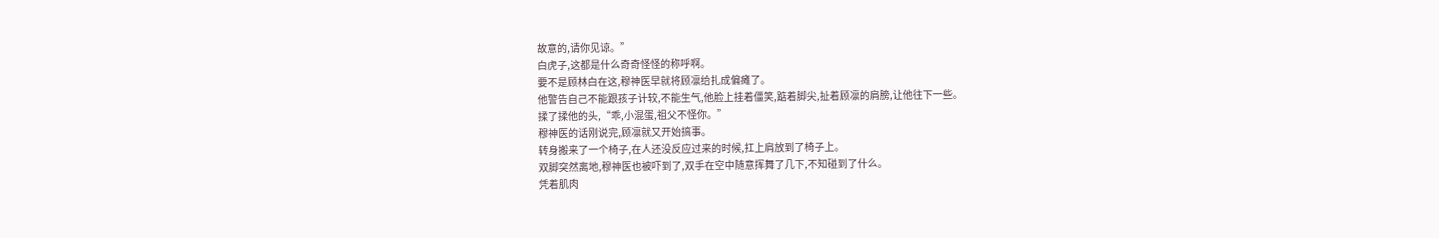故意的,请你见谅。”
白虎子,这都是什么奇奇怪怪的称呼啊。
要不是顾林白在这,穆神医早就将顾凛给扎成偏瘫了。
他警告自己不能跟孩子计较,不能生气,他脸上挂着僵笑,踮着脚尖,扯着顾凛的肩膀,让他往下一些。
揉了揉他的头,“乖,小混蛋,祖父不怪你。”
穆神医的话刚说完,顾凛就又开始搞事。
转身搬来了一个椅子,在人还没反应过来的时候,扛上肩放到了椅子上。
双脚突然离地,穆神医也被吓到了,双手在空中随意挥舞了几下,不知碰到了什么。
凭着肌肉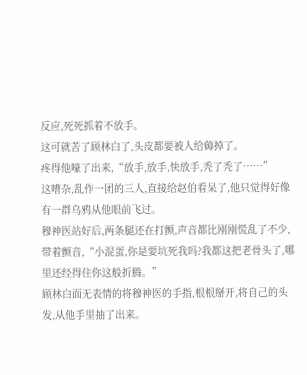反应,死死抓着不放手。
这可就苦了顾林白了,头皮都要被人给薅掉了。
疼得他嚎了出来,“放手,放手,快放手,秃了秃了……”
这嘈杂,乱作一团的三人,直接给赵伯看呆了,他只觉得好像有一群乌鸦从他眼前飞过。
穆神医站好后,两条腿还在打颤,声音都比刚刚慌乱了不少,带着颤音,“小混蛋,你是要坑死我吗?我都这把老骨头了,哪里还经得住你这般折腾。”
顾林白面无表情的将穆神医的手指,根根掰开,将自己的头发,从他手里抽了出来。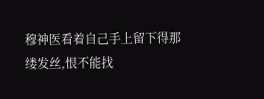穆神医看着自己手上留下得那缕发丝,恨不能找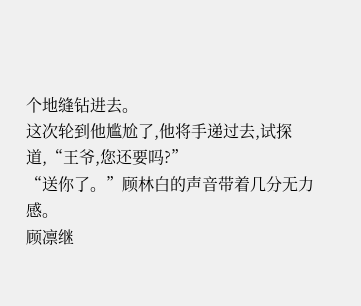个地缝钻进去。
这次轮到他尴尬了,他将手递过去,试探道,“王爷,您还要吗?”
“送你了。”顾林白的声音带着几分无力感。
顾凛继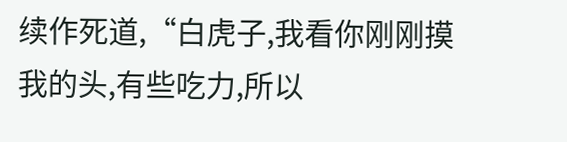续作死道,“白虎子,我看你刚刚摸我的头,有些吃力,所以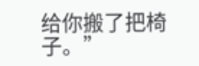给你搬了把椅子。”